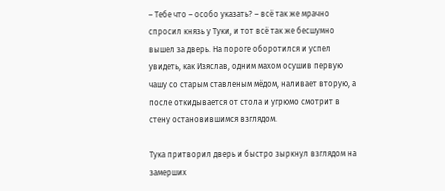– Тебе что – особо указать? – всё так же мрачно спросил князь у Туки, и тот всё так же бесшумно вышел за дверь. На пороге оборотился и успел увидеть, как Изяслав, одним махом осушив первую чашу со старым ставленым мёдом, наливает вторую, а после откидывается от стола и угрюмо смотрит в стену остановившимся взглядом.

Тука притворил дверь и быстро зыркнул взглядом на замерших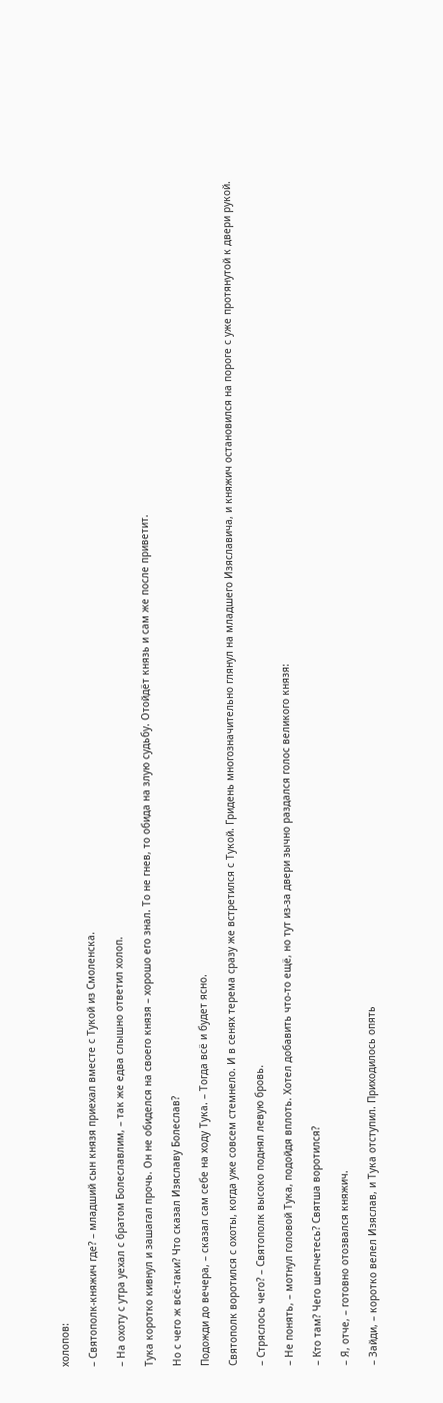холопов:

– Святополк-княжич где? – младший сын князя приехал вместе с Тукой из Смоленска.

– На охоту с утра уехал с братом Болеславлим, – так же едва слышно ответил холоп.

Тука коротко кивнул и зашагал прочь. Он не обиделся на своего князя – хорошо его знал. То не гнев, то обида на злую судьбу. Отойдёт князь и сам же после приветит.

Но с чего ж всё-таки? Что сказал Изяславу Болеслав?

Подожди до вечера, – сказал сам себе на ходу Тука. – Тогда всё и будет ясно.

Святополк воротился с охоты, когда уже совсем стемнело. И в сенях терема сразу же встретился с Тукой. Гридень многозначительно глянул на младшего Изяславича, и княжич остановился на пороге с уже протянутой к двери рукой.

– Стряслось чего? – Святополк высоко поднял левую бровь.

– Не понять, – мотнул головой Тука, подойдя вплоть. Хотел добавить что-то ещё, но тут из-за двери зычно раздался голос великого князя:

– Кто там? Чего шепчетесь? Святша воротился?

– Я, отче, – готовно отозвался княжич.

– Зайди, – коротко велел Изяслав, и Тука отступил. Приходилось опять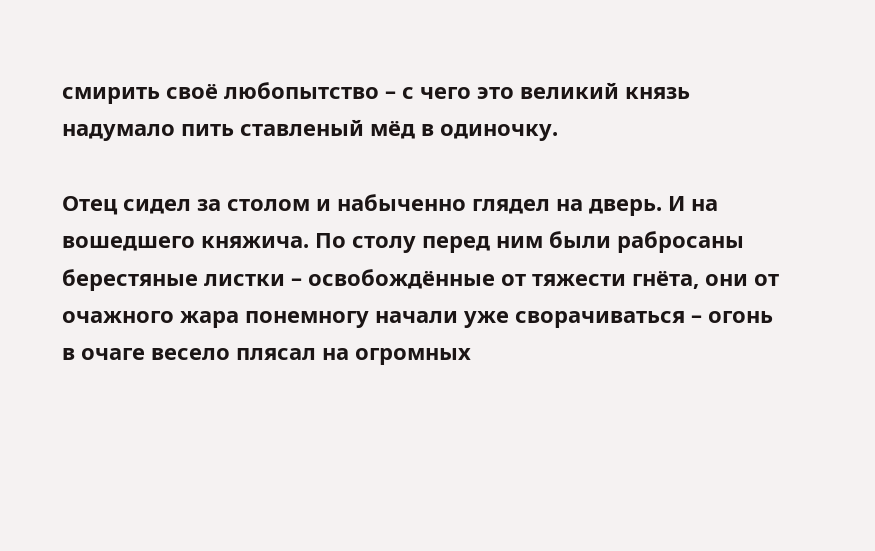смирить своё любопытство – с чего это великий князь надумало пить ставленый мёд в одиночку.

Отец сидел за столом и набыченно глядел на дверь. И на вошедшего княжича. По столу перед ним были рабросаны берестяные листки – освобождённые от тяжести гнёта, они от очажного жара понемногу начали уже сворачиваться – огонь в очаге весело плясал на огромных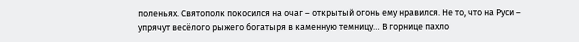поленьях. Святополк покосился на очаг – открытый огонь ему нравился. Не то, что на Руси – упрячут весёлого рыжего богатыря в каменную темницу… В горнице пахло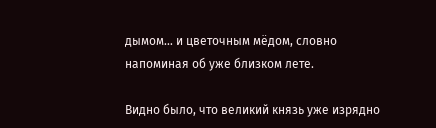дымом… и цветочным мёдом, словно напоминая об уже близком лете.

Видно было, что великий князь уже изрядно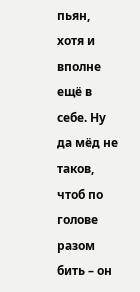пьян, хотя и вполне ещё в себе. Ну да мёд не таков, чтоб по голове разом бить – он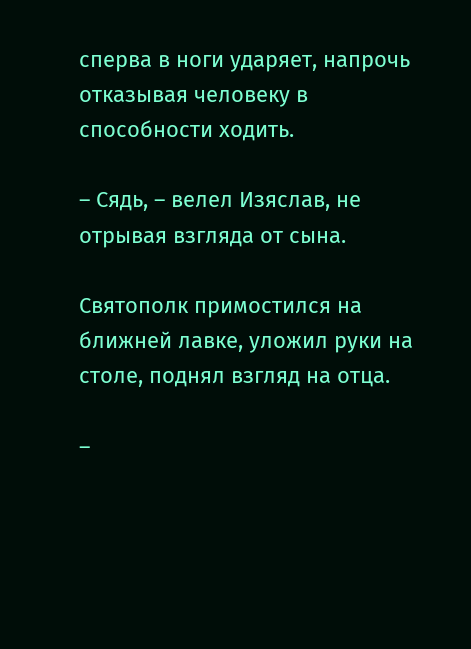сперва в ноги ударяет, напрочь отказывая человеку в способности ходить.

– Сядь, – велел Изяслав, не отрывая взгляда от сына.

Святополк примостился на ближней лавке, уложил руки на столе, поднял взгляд на отца.

–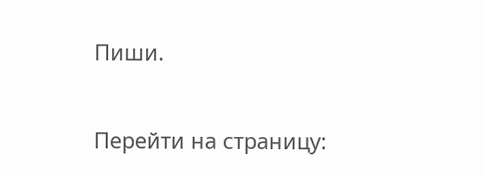Пиши.

Перейти на страницу: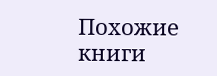Похожие книги